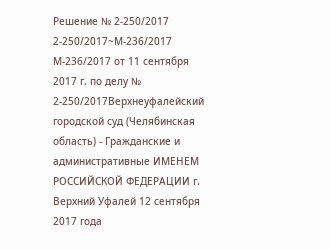Решение № 2-250/2017 2-250/2017~М-236/2017 М-236/2017 от 11 сентября 2017 г. по делу № 2-250/2017Верхнеуфалейский городской суд (Челябинская область) - Гражданские и административные ИМЕНЕМ РОССИЙСКОЙ ФЕДЕРАЦИИ г. Верхний Уфалей 12 сентября 2017 года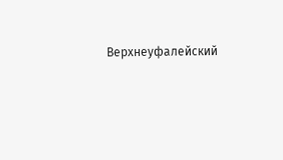Верхнеуфалейский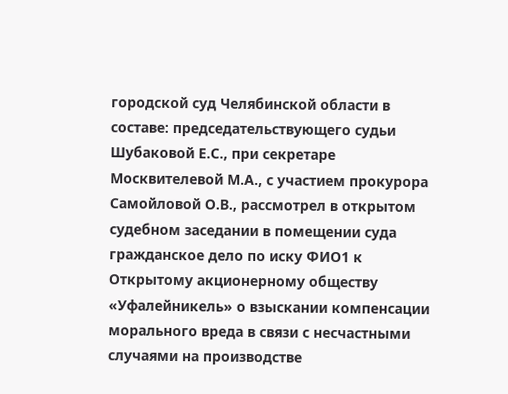городской суд Челябинской области в составе: председательствующего судьи Шубаковой Е.С., при секретаре Москвителевой М.А., с участием прокурора Самойловой О.В., рассмотрел в открытом судебном заседании в помещении суда гражданское дело по иску ФИО1 к Открытому акционерному обществу «Уфалейникель» о взыскании компенсации морального вреда в связи с несчастными случаями на производстве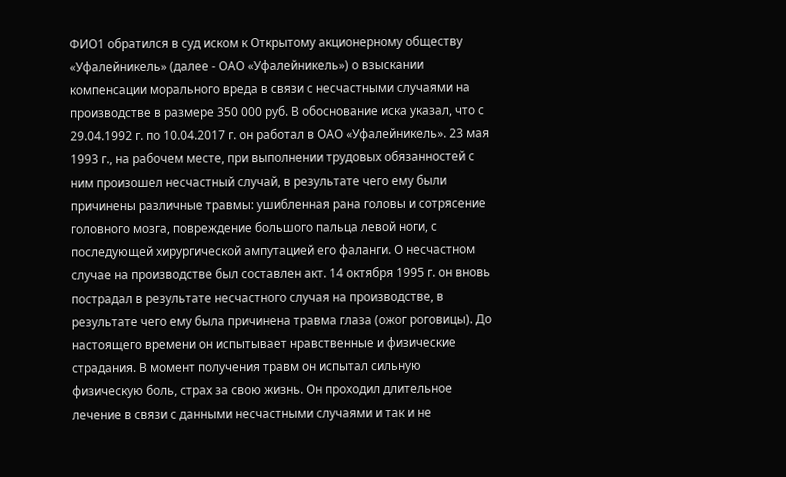ФИО1 обратился в суд иском к Открытому акционерному обществу «Уфалейникель» (далее - ОАО «Уфалейникель») о взыскании компенсации морального вреда в связи с несчастными случаями на производстве в размере 350 000 руб. В обоснование иска указал, что с 29.04.1992 г. по 10.04.2017 г. он работал в ОАО «Уфалейникель». 23 мая 1993 г., на рабочем месте, при выполнении трудовых обязанностей с ним произошел несчастный случай, в результате чего ему были причинены различные травмы: ушибленная рана головы и сотрясение головного мозга, повреждение большого пальца левой ноги, с последующей хирургической ампутацией его фаланги. О несчастном случае на производстве был составлен акт. 14 октября 1995 г. он вновь пострадал в результате несчастного случая на производстве, в результате чего ему была причинена травма глаза (ожог роговицы). До настоящего времени он испытывает нравственные и физические страдания. В момент получения травм он испытал сильную физическую боль, страх за свою жизнь. Он проходил длительное лечение в связи с данными несчастными случаями и так и не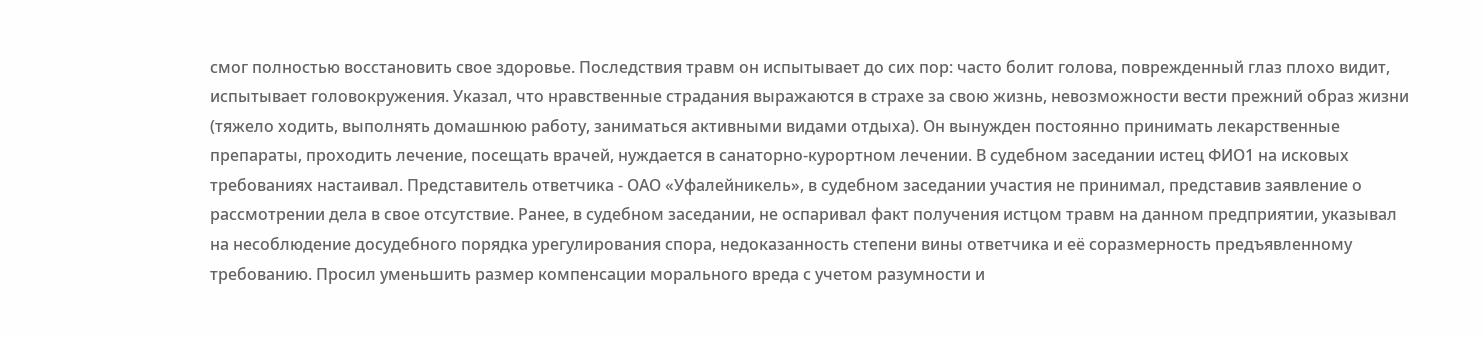смог полностью восстановить свое здоровье. Последствия травм он испытывает до сих пор: часто болит голова, поврежденный глаз плохо видит, испытывает головокружения. Указал, что нравственные страдания выражаются в страхе за свою жизнь, невозможности вести прежний образ жизни (тяжело ходить, выполнять домашнюю работу, заниматься активными видами отдыха). Он вынужден постоянно принимать лекарственные препараты, проходить лечение, посещать врачей, нуждается в санаторно-курортном лечении. В судебном заседании истец ФИО1 на исковых требованиях настаивал. Представитель ответчика - ОАО «Уфалейникель», в судебном заседании участия не принимал, представив заявление о рассмотрении дела в свое отсутствие. Ранее, в судебном заседании, не оспаривал факт получения истцом травм на данном предприятии, указывал на несоблюдение досудебного порядка урегулирования спора, недоказанность степени вины ответчика и её соразмерность предъявленному требованию. Просил уменьшить размер компенсации морального вреда с учетом разумности и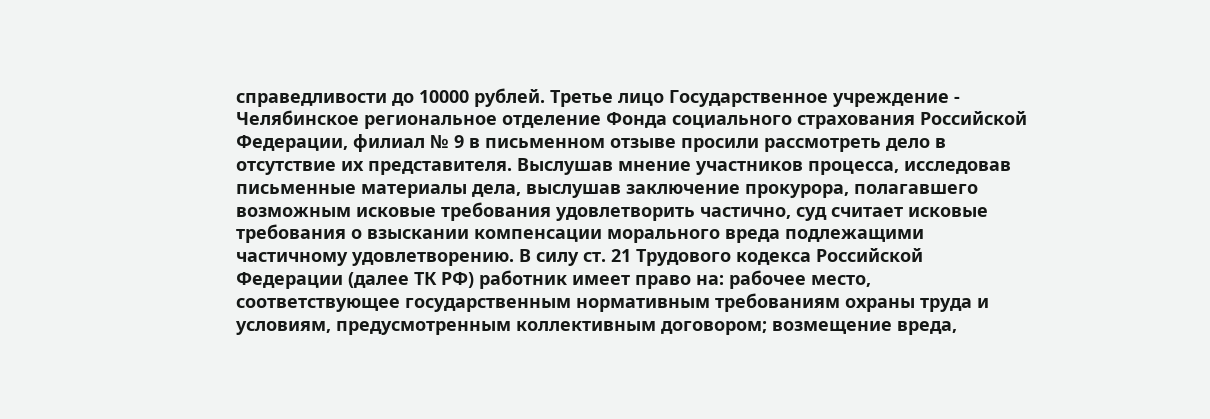справедливости до 10000 рублей. Третье лицо Государственное учреждение - Челябинское региональное отделение Фонда социального страхования Российской Федерации, филиал № 9 в письменном отзыве просили рассмотреть дело в отсутствие их представителя. Выслушав мнение участников процесса, исследовав письменные материалы дела, выслушав заключение прокурора, полагавшего возможным исковые требования удовлетворить частично, суд считает исковые требования о взыскании компенсации морального вреда подлежащими частичному удовлетворению. В силу ст. 21 Трудового кодекса Российской Федерации (далее ТК РФ) работник имеет право на: рабочее место, соответствующее государственным нормативным требованиям охраны труда и условиям, предусмотренным коллективным договором; возмещение вреда,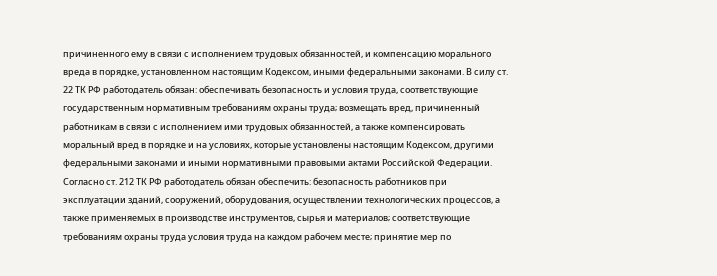причиненного ему в связи с исполнением трудовых обязанностей, и компенсацию морального вреда в порядке, установленном настоящим Кодексом, иными федеральными законами. В силу ст. 22 ТК РФ работодатель обязан: обеспечивать безопасность и условия труда, соответствующие государственным нормативным требованиям охраны труда; возмещать вред, причиненный работникам в связи с исполнением ими трудовых обязанностей, а также компенсировать моральный вред в порядке и на условиях, которые установлены настоящим Кодексом, другими федеральными законами и иными нормативными правовыми актами Российской Федерации. Согласно ст. 212 ТК РФ работодатель обязан обеспечить: безопасность работников при эксплуатации зданий, сооружений, оборудования, осуществлении технологических процессов, а также применяемых в производстве инструментов, сырья и материалов; соответствующие требованиям охраны труда условия труда на каждом рабочем месте; принятие мер по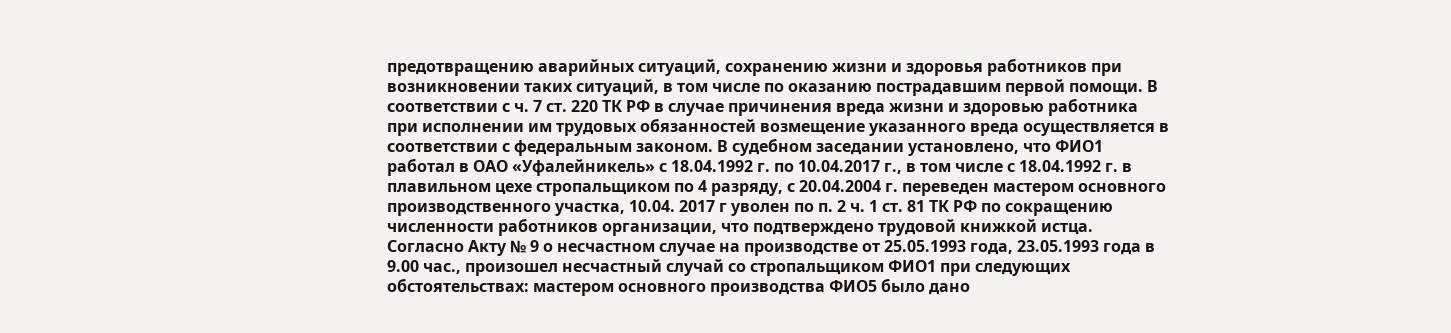предотвращению аварийных ситуаций, сохранению жизни и здоровья работников при возникновении таких ситуаций, в том числе по оказанию пострадавшим первой помощи. В соответствии с ч. 7 ст. 220 ТК РФ в случае причинения вреда жизни и здоровью работника при исполнении им трудовых обязанностей возмещение указанного вреда осуществляется в соответствии с федеральным законом. В судебном заседании установлено, что ФИО1 работал в ОАО «Уфалейникель» с 18.04.1992 г. по 10.04.2017 г., в том числе с 18.04.1992 г. в плавильном цехе стропальщиком по 4 разряду, с 20.04.2004 г. переведен мастером основного производственного участка, 10.04. 2017 г уволен по п. 2 ч. 1 ст. 81 ТК РФ по сокращению численности работников организации, что подтверждено трудовой книжкой истца. Согласно Акту № 9 о несчастном случае на производстве от 25.05.1993 года, 23.05.1993 года в 9.00 час., произошел несчастный случай со стропальщиком ФИО1 при следующих обстоятельствах: мастером основного производства ФИО5 было дано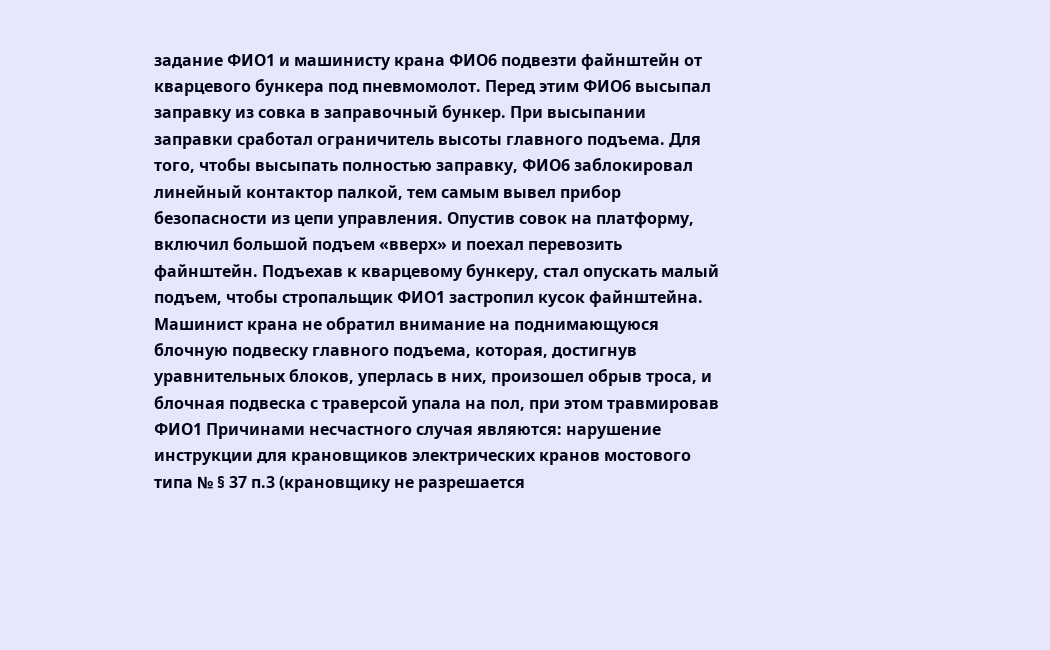задание ФИО1 и машинисту крана ФИО6 подвезти файнштейн от кварцевого бункера под пневмомолот. Перед этим ФИО6 высыпал заправку из совка в заправочный бункер. При высыпании заправки сработал ограничитель высоты главного подъема. Для того, чтобы высыпать полностью заправку, ФИО6 заблокировал линейный контактор палкой, тем самым вывел прибор безопасности из цепи управления. Опустив совок на платформу, включил большой подъем «вверх» и поехал перевозить файнштейн. Подъехав к кварцевому бункеру, стал опускать малый подъем, чтобы стропальщик ФИО1 застропил кусок файнштейна. Машинист крана не обратил внимание на поднимающуюся блочную подвеску главного подъема, которая, достигнув уравнительных блоков, уперлась в них, произошел обрыв троса, и блочная подвеска с траверсой упала на пол, при этом травмировав ФИО1 Причинами несчастного случая являются: нарушение инструкции для крановщиков электрических кранов мостового типа № § 37 п.3 (крановщику не разрешается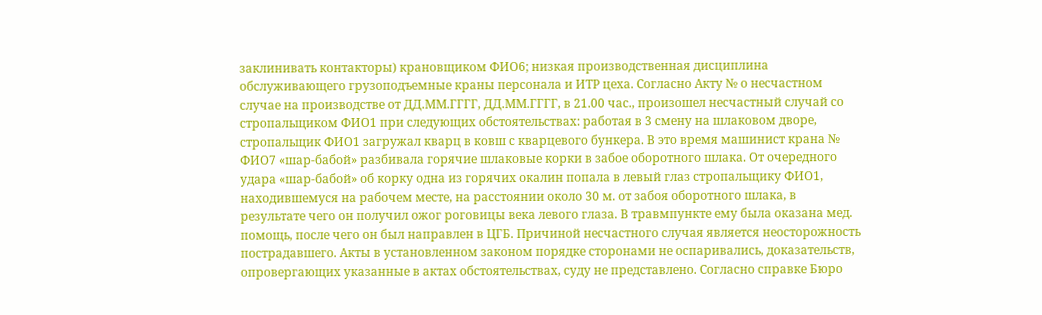заклинивать контакторы) крановщиком ФИО6; низкая производственная дисциплина обслуживающего грузоподъемные краны персонала и ИТР цеха. Согласно Акту № о несчастном случае на производстве от ДД.ММ.ГГГГ, ДД.ММ.ГГГГ, в 21.00 час., произошел несчастный случай со стропальщиком ФИО1 при следующих обстоятельствах: работая в 3 смену на шлаковом дворе, стропальщик ФИО1 загружал кварц в ковш с кварцевого бункера. В это время машинист крана № ФИО7 «шар-бабой» разбивала горячие шлаковые корки в забое оборотного шлака. От очередного удара «шар-бабой» об корку одна из горячих окалин попала в левый глаз стропальщику ФИО1, находившемуся на рабочем месте, на расстоянии около 30 м. от забоя оборотного шлака, в результате чего он получил ожог роговицы века левого глаза. В травмпункте ему была оказана мед. помощь, после чего он был направлен в ЦГБ. Причиной несчастного случая является неосторожность пострадавшего. Акты в установленном законом порядке сторонами не оспаривались, доказательств, опровергающих указанные в актах обстоятельствах, суду не представлено. Согласно справке Бюро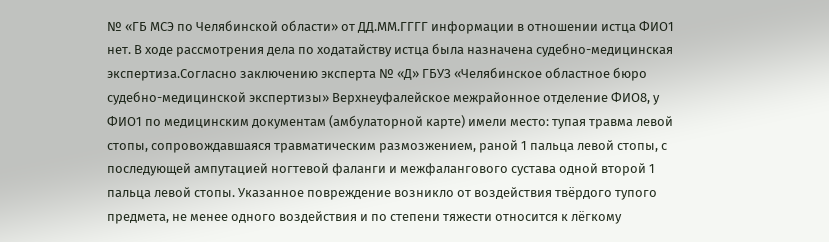№ «ГБ МСЭ по Челябинской области» от ДД.ММ.ГГГГ информации в отношении истца ФИО1 нет. В ходе рассмотрения дела по ходатайству истца была назначена судебно-медицинская экспертиза.Согласно заключению эксперта № «Д» ГБУЗ «Челябинское областное бюро судебно-медицинской экспертизы» Верхнеуфалейское межрайонное отделение ФИО8, у ФИО1 по медицинским документам (амбулаторной карте) имели место: тупая травма левой стопы, сопровождавшаяся травматическим размозжением, раной 1 пальца левой стопы, с последующей ампутацией ногтевой фаланги и межфалангового сустава одной второй 1 пальца левой стопы. Указанное повреждение возникло от воздействия твёрдого тупого предмета, не менее одного воздействия и по степени тяжести относится к лёгкому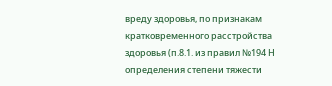вреду здоровья, по признакам кратковременного расстройства здоровья (п.8.1. из правил №194 Н определения степени тяжести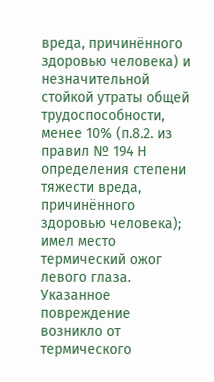вреда, причинённого здоровью человека) и незначительной стойкой утраты общей трудоспособности, менее 10% (п.8.2. из правил № 194 Н определения степени тяжести вреда, причинённого здоровью человека); имел место термический ожог левого глаза. Указанное повреждение возникло от термического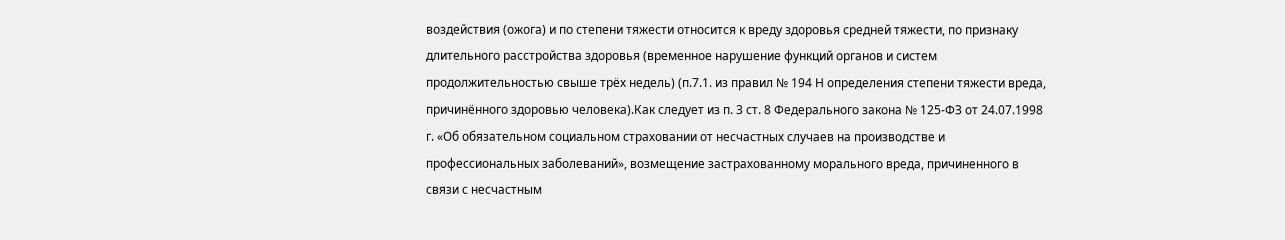воздействия (ожога) и по степени тяжести относится к вреду здоровья средней тяжести, по признаку длительного расстройства здоровья (временное нарушение функций органов и систем продолжительностью свыше трёх недель) (п.7.1. из правил № 194 Н определения степени тяжести вреда, причинённого здоровью человека).Как следует из п. 3 ст. 8 Федерального закона № 125-ФЗ от 24.07.1998 г. «Об обязательном социальном страховании от несчастных случаев на производстве и профессиональных заболеваний», возмещение застрахованному морального вреда, причиненного в связи с несчастным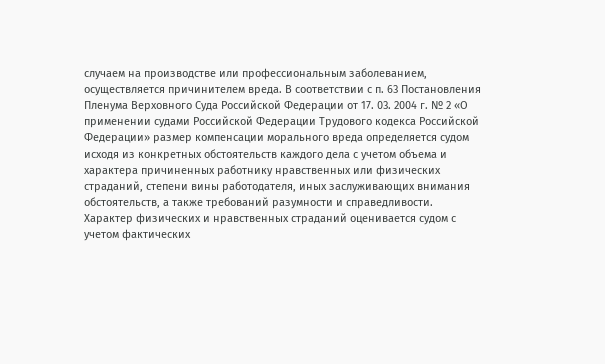случаем на производстве или профессиональным заболеванием, осуществляется причинителем вреда. В соответствии с п. 63 Постановления Пленума Верховного Суда Российской Федерации от 17. 03. 2004 г. № 2 «О применении судами Российской Федерации Трудового кодекса Российской Федерации» размер компенсации морального вреда определяется судом исходя из конкретных обстоятельств каждого дела с учетом объема и характера причиненных работнику нравственных или физических страданий, степени вины работодателя, иных заслуживающих внимания обстоятельств, а также требований разумности и справедливости. Характер физических и нравственных страданий оценивается судом с учетом фактических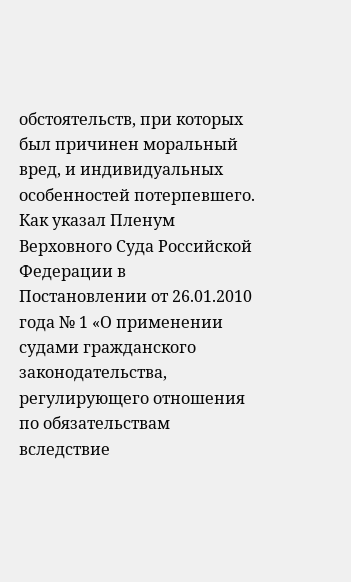обстоятельств, при которых был причинен моральный вред, и индивидуальных особенностей потерпевшего. Как указал Пленум Верховного Суда Российской Федерации в Постановлении от 26.01.2010 года № 1 «О применении судами гражданского законодательства, регулирующего отношения по обязательствам вследствие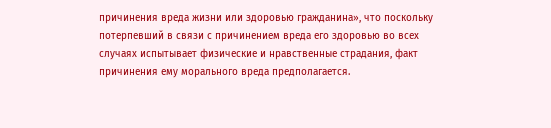причинения вреда жизни или здоровью гражданина», что поскольку потерпевший в связи с причинением вреда его здоровью во всех случаях испытывает физические и нравственные страдания, факт причинения ему морального вреда предполагается.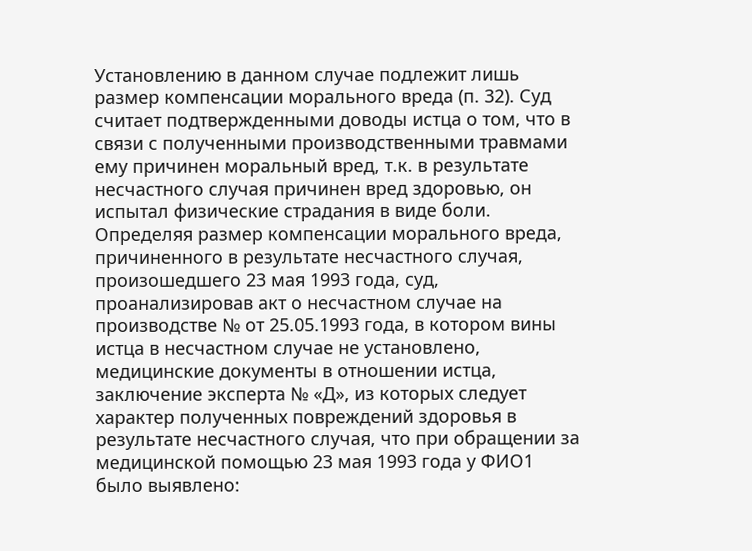Установлению в данном случае подлежит лишь размер компенсации морального вреда (п. 32). Суд считает подтвержденными доводы истца о том, что в связи с полученными производственными травмами ему причинен моральный вред, т.к. в результате несчастного случая причинен вред здоровью, он испытал физические страдания в виде боли. Определяя размер компенсации морального вреда, причиненного в результате несчастного случая, произошедшего 23 мая 1993 года, суд, проанализировав акт о несчастном случае на производстве № от 25.05.1993 года, в котором вины истца в несчастном случае не установлено, медицинские документы в отношении истца, заключение эксперта № «Д», из которых следует характер полученных повреждений здоровья в результате несчастного случая, что при обращении за медицинской помощью 23 мая 1993 года у ФИО1 было выявлено: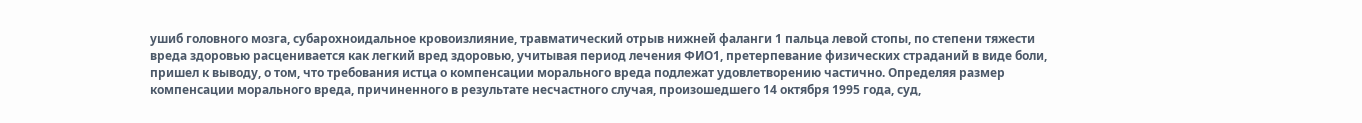ушиб головного мозга, субарохноидальное кровоизлияние, травматический отрыв нижней фаланги 1 пальца левой стопы, по степени тяжести вреда здоровью расценивается как легкий вред здоровью, учитывая период лечения ФИО1, претерпевание физических страданий в виде боли, пришел к выводу, о том, что требования истца о компенсации морального вреда подлежат удовлетворению частично. Определяя размер компенсации морального вреда, причиненного в результате несчастного случая, произошедшего 14 октября 1995 года, суд,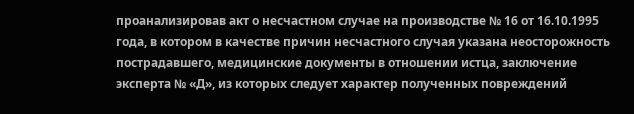проанализировав акт о несчастном случае на производстве № 16 от 16.10.1995 года, в котором в качестве причин несчастного случая указана неосторожность пострадавшего, медицинские документы в отношении истца, заключение эксперта № «Д», из которых следует характер полученных повреждений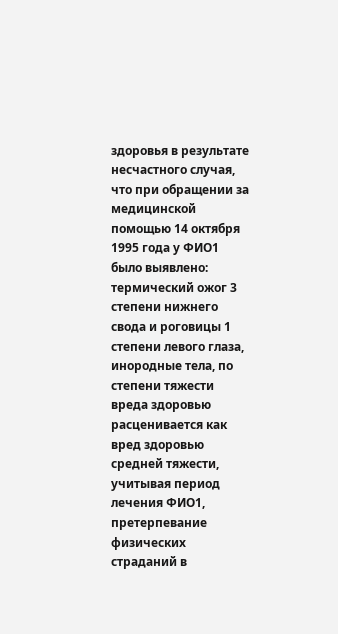здоровья в результате несчастного случая, что при обращении за медицинской помощью 14 октября 1995 года у ФИО1 было выявлено: термический ожог 3 степени нижнего свода и роговицы 1 степени левого глаза, инородные тела, по степени тяжести вреда здоровью расценивается как вред здоровью средней тяжести, учитывая период лечения ФИО1, претерпевание физических страданий в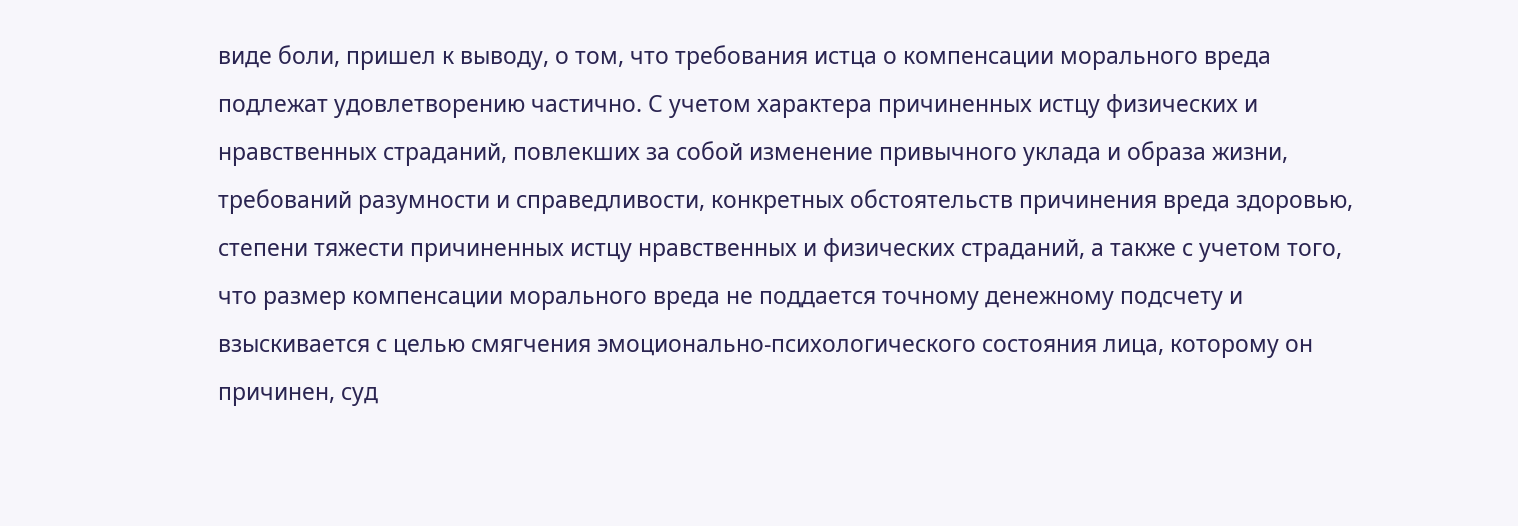виде боли, пришел к выводу, о том, что требования истца о компенсации морального вреда подлежат удовлетворению частично. С учетом характера причиненных истцу физических и нравственных страданий, повлекших за собой изменение привычного уклада и образа жизни, требований разумности и справедливости, конкретных обстоятельств причинения вреда здоровью, степени тяжести причиненных истцу нравственных и физических страданий, а также с учетом того, что размер компенсации морального вреда не поддается точному денежному подсчету и взыскивается с целью смягчения эмоционально-психологического состояния лица, которому он причинен, суд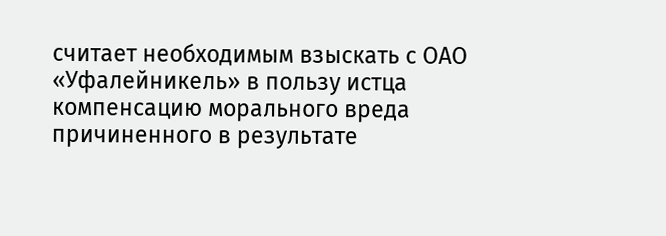считает необходимым взыскать с ОАО «Уфалейникель» в пользу истца компенсацию морального вреда причиненного в результате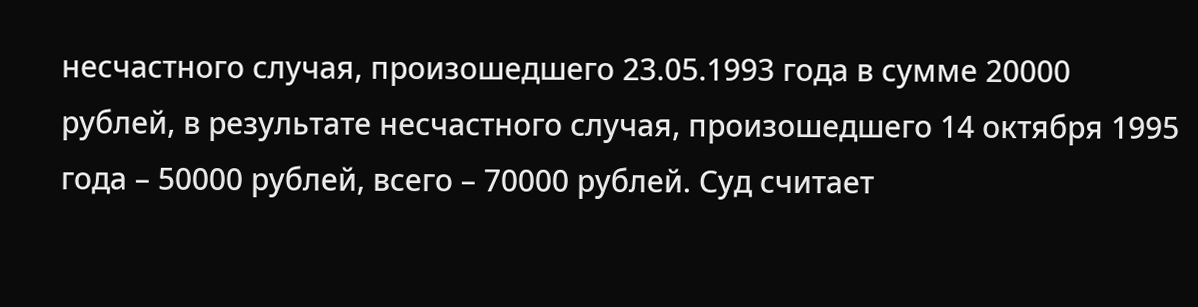несчастного случая, произошедшего 23.05.1993 года в сумме 20000 рублей, в результате несчастного случая, произошедшего 14 октября 1995 года – 50000 рублей, всего – 70000 рублей. Суд считает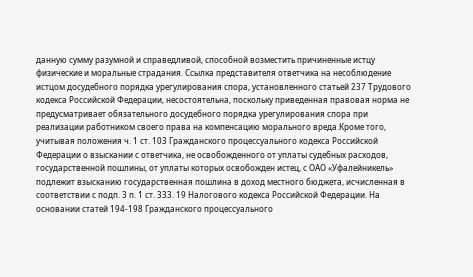данную сумму разумной и справедливой, способной возместить причиненные истцу физические и моральные страдания. Ссылка представителя ответчика на несоблюдение истцом досудебного порядка урегулирования спора, установленного статьей 237 Трудового кодекса Российской Федерации, несостоятельна, поскольку приведенная правовая норма не предусматривает обязательного досудебного порядка урегулирования спора при реализации работником своего права на компенсацию морального вреда.Кроме того, учитывая положения ч. 1 ст. 103 Гражданского процессуального кодекса Российской Федерации о взыскании с ответчика, не освобожденного от уплаты судебных расходов, государственной пошлины, от уплаты которых освобожден истец, с ОАО «Уфалейникель» подлежит взысканию государственная пошлина в доход местного бюджета, исчисленная в соответствии с подп. 3 п. 1 ст. 333. 19 Налогового кодекса Российской Федерации. На основании статей 194-198 Гражданского процессуального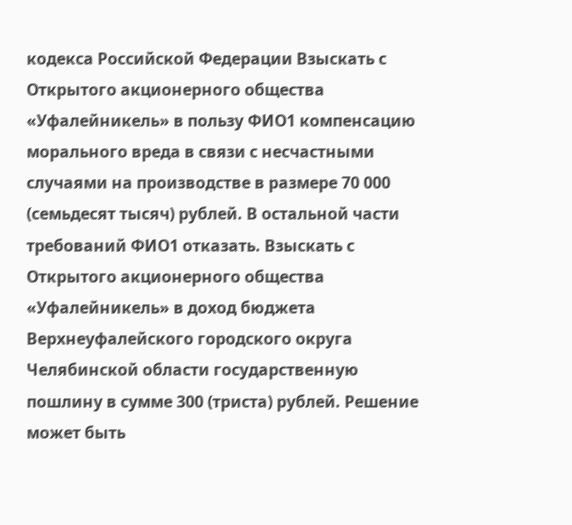кодекса Российской Федерации Взыскать с Открытого акционерного общества «Уфалейникель» в пользу ФИО1 компенсацию морального вреда в связи с несчастными случаями на производстве в размере 70 000 (семьдесят тысяч) рублей. В остальной части требований ФИО1 отказать. Взыскать с Открытого акционерного общества «Уфалейникель» в доход бюджета Верхнеуфалейского городского округа Челябинской области государственную пошлину в сумме 300 (триста) рублей. Решение может быть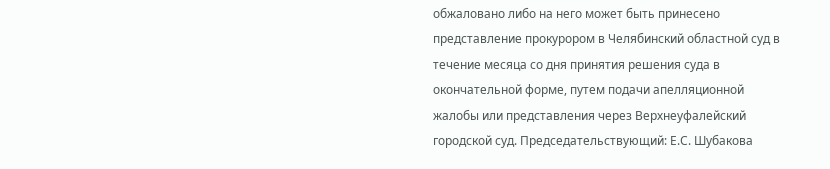обжаловано либо на него может быть принесено представление прокурором в Челябинский областной суд в течение месяца со дня принятия решения суда в окончательной форме, путем подачи апелляционной жалобы или представления через Верхнеуфалейский городской суд. Председательствующий: Е.С. Шубакова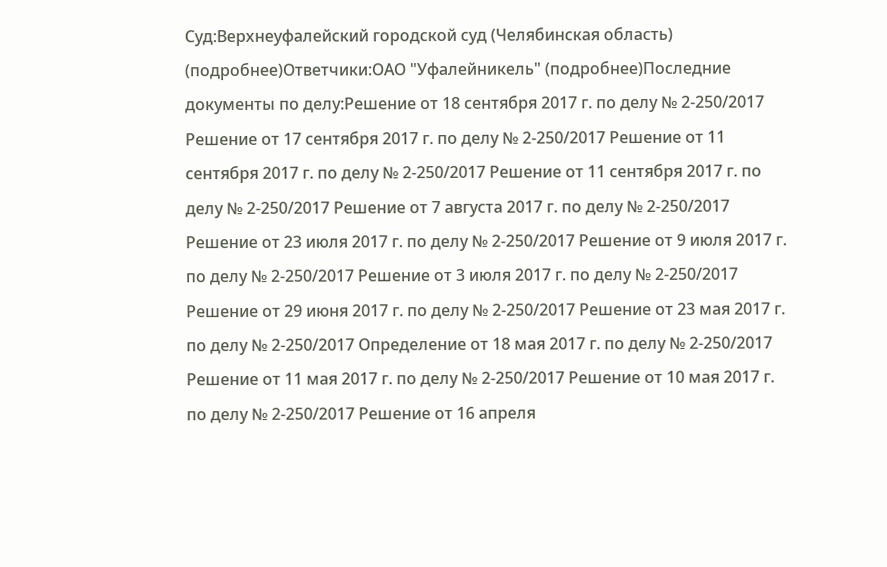Суд:Верхнеуфалейский городской суд (Челябинская область) (подробнее)Ответчики:ОАО "Уфалейникель" (подробнее)Последние документы по делу:Решение от 18 сентября 2017 г. по делу № 2-250/2017 Решение от 17 сентября 2017 г. по делу № 2-250/2017 Решение от 11 сентября 2017 г. по делу № 2-250/2017 Решение от 11 сентября 2017 г. по делу № 2-250/2017 Решение от 7 августа 2017 г. по делу № 2-250/2017 Решение от 23 июля 2017 г. по делу № 2-250/2017 Решение от 9 июля 2017 г. по делу № 2-250/2017 Решение от 3 июля 2017 г. по делу № 2-250/2017 Решение от 29 июня 2017 г. по делу № 2-250/2017 Решение от 23 мая 2017 г. по делу № 2-250/2017 Определение от 18 мая 2017 г. по делу № 2-250/2017 Решение от 11 мая 2017 г. по делу № 2-250/2017 Решение от 10 мая 2017 г. по делу № 2-250/2017 Решение от 16 апреля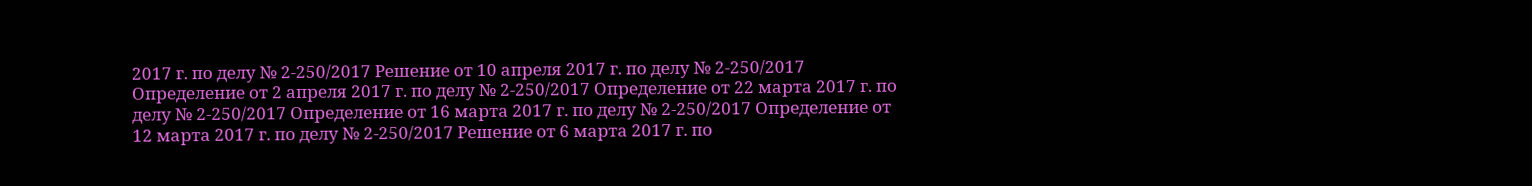2017 г. по делу № 2-250/2017 Решение от 10 апреля 2017 г. по делу № 2-250/2017 Определение от 2 апреля 2017 г. по делу № 2-250/2017 Определение от 22 марта 2017 г. по делу № 2-250/2017 Определение от 16 марта 2017 г. по делу № 2-250/2017 Определение от 12 марта 2017 г. по делу № 2-250/2017 Решение от 6 марта 2017 г. по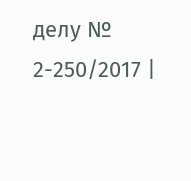делу № 2-250/2017 |